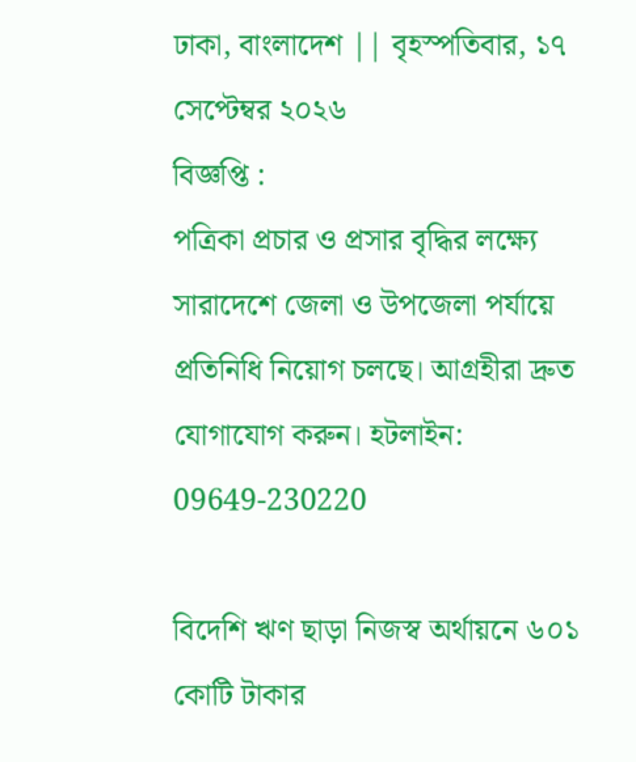ঢাকা, বাংলাদেশ || বৃহস্পতিবার, ১৭ সেপ্টেম্বর ২০২৬
বিজ্ঞপ্তি :
পত্রিকা প্রচার ও প্রসার বৃদ্ধির লক্ষ্যে সারাদেশে জেলা ও উপজেলা পর্যায়ে প্রতিনিধি নিয়োগ চলছে। আগ্রহীরা দ্রুত যোগাযোগ করুন। হটলাইন: 09649-230220

বিদেশি ঋণ ছাড়া নিজস্ব অর্থায়নে ৬০১ কোটি টাকার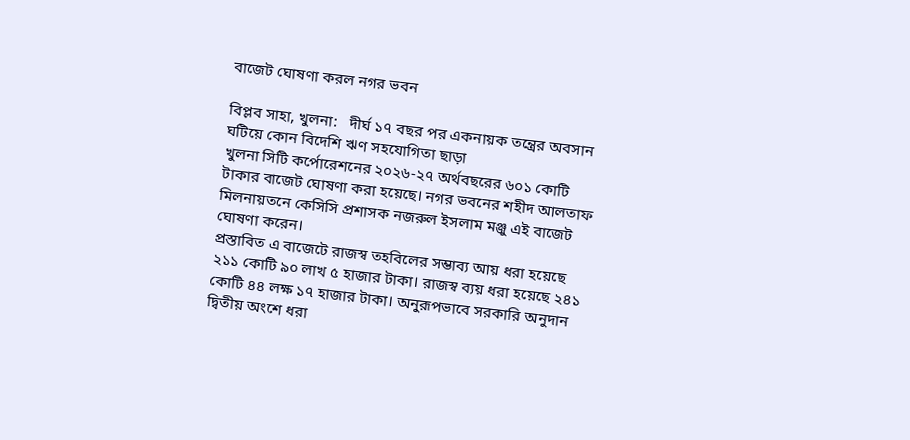বাজেট ঘোষণা করল নগর ভবন

বিপ্লব সাহা, খুলনা:   দীর্ঘ ১৭ বছর পর একনায়ক তন্ত্রের অবসান ঘটিয়ে কোন বিদেশি ঋণ সহযোগিতা ছাড়া
খুলনা সিটি কর্পোরেশনের ২০২৬-২৭ অর্থবছরের ৬০১ কোটি টাকার বাজেট ঘোষণা করা হয়েছে। নগর ভবনের শহীদ আলতাফ মিলনায়তনে কেসিসি প্রশাসক নজরুল ইসলাম মঞ্জু এই বাজেট ঘোষণা করেন।
প্রস্তাবিত এ বাজেটে রাজস্ব তহবিলের সম্ভাব্য আয় ধরা হয়েছে ২১১ কোটি ৯০ লাখ ৫ হাজার টাকা। রাজস্ব ব্যয় ধরা হয়েছে ২৪১ কোটি ৪৪ লক্ষ ১৭ হাজার টাকা। অনুরূপভাবে সরকারি অনুদান দ্বিতীয় অংশে ধরা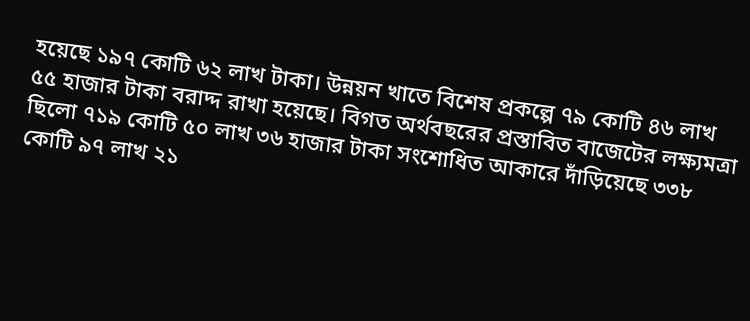হয়েছে ১৯৭ কোটি ৬২ লাখ টাকা। উন্নয়ন খাতে বিশেষ প্রকল্পে ৭৯ কোটি ৪৬ লাখ ৫৫ হাজার টাকা বরাদ্দ রাখা হয়েছে। বিগত অর্থবছরের প্রস্তাবিত বাজেটের লক্ষ্যমত্রা ছিলো ৭১৯ কোটি ৫০ লাখ ৩৬ হাজার টাকা সংশোধিত আকারে দাঁড়িয়েছে ৩৩৮ কোটি ৯৭ লাখ ২১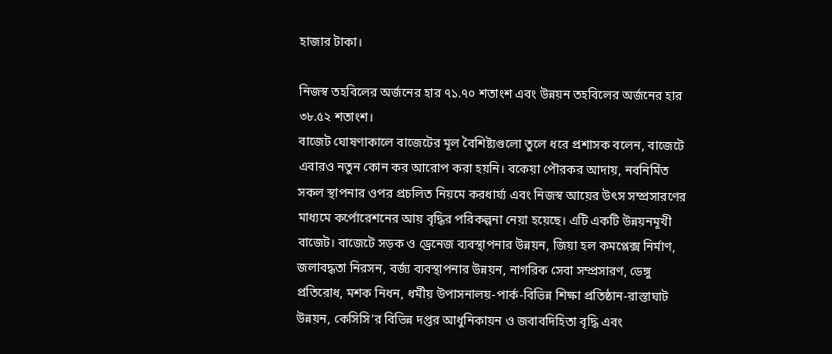হাজার টাকা।

নিজস্ব তহবিলের অর্জনের হার ৭১.৭০ শতাংশ এবং উন্নয়ন তহবিলের অর্জনের হার ৩৮.৫২ শতাংশ।
বাজেট ঘোষণাকালে বাজেটের মূল বৈশিষ্ট্যগুলো তুলে ধরে প্রশাসক বলেন, বাজেটে এবারও নতুন কোন কর আরোপ করা হয়নি। বকেয়া পৌরকর আদায়, নবনির্মিত সকল স্থাপনার ওপর প্রচলিত নিয়মে করধার্য্য এবং নিজস্ব আয়ের উৎস সম্প্রসারণের মাধ্যমে কর্পোরেশনের আয় বৃদ্ধির পরিকল্পনা নেয়া হয়েছে। এটি একটি উন্নয়নমূখী বাজেট। বাজেটে সড়ক ও ড্রেনেজ ব্যবস্থাপনার উন্নয়ন, জিয়া হল কমপ্লেক্স নির্মাণ, জলাবদ্ধতা নিরসন, বর্জ্য ব্যবস্থাপনার উন্নয়ন, নাগরিক সেবা সম্প্রসারণ, ডেঙ্গু প্রতিরোধ, মশক নিধন, ধর্মীয় উপাসনালয়-পার্ক-বিভিন্ন শিক্ষা প্রতিষ্ঠান-রাস্তাঘাট উন্নয়ন, কেসিসি’র বিভিন্ন দপ্তর আধুনিকায়ন ও জবাবদিহিতা বৃদ্ধি এবং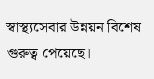স্বাস্থ্যসেবার উন্নয়ন বিশেষ গুরুত্ব পেয়েছে।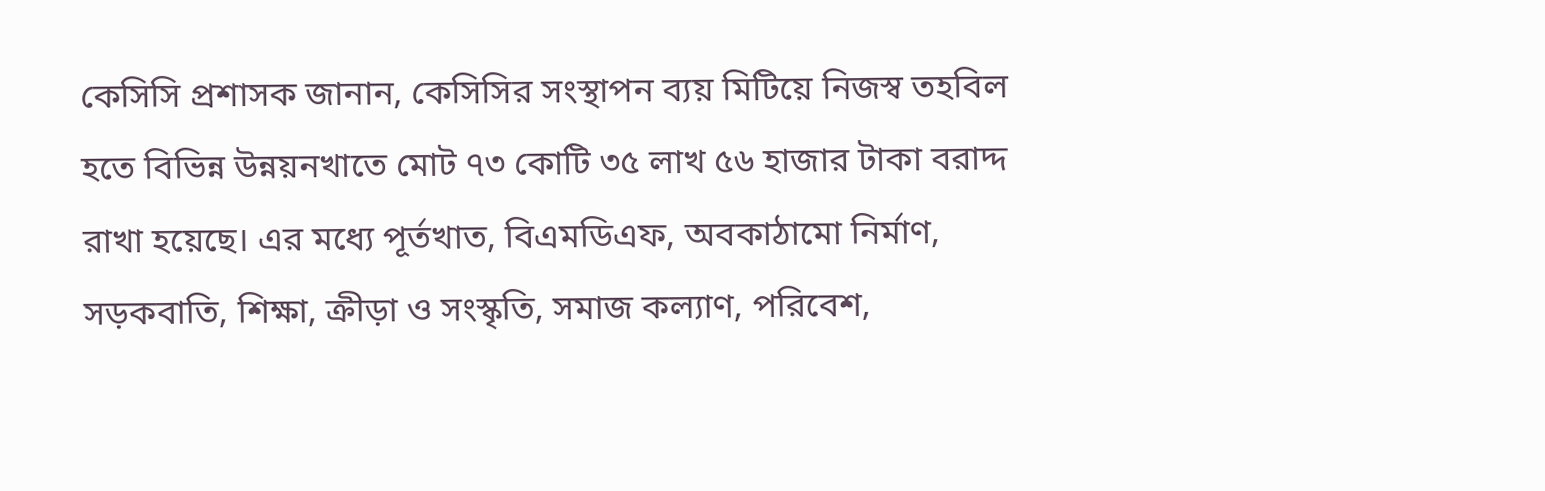কেসিসি প্রশাসক জানান, কেসিসির সংস্থাপন ব্যয় মিটিয়ে নিজস্ব তহবিল হতে বিভিন্ন উন্নয়নখাতে মোট ৭৩ কোটি ৩৫ লাখ ৫৬ হাজার টাকা বরাদ্দ রাখা হয়েছে। এর মধ্যে পূর্তখাত, বিএমডিএফ, অবকাঠামো নির্মাণ, সড়কবাতি, শিক্ষা, ক্রীড়া ও সংস্কৃতি, সমাজ কল্যাণ, পরিবেশ,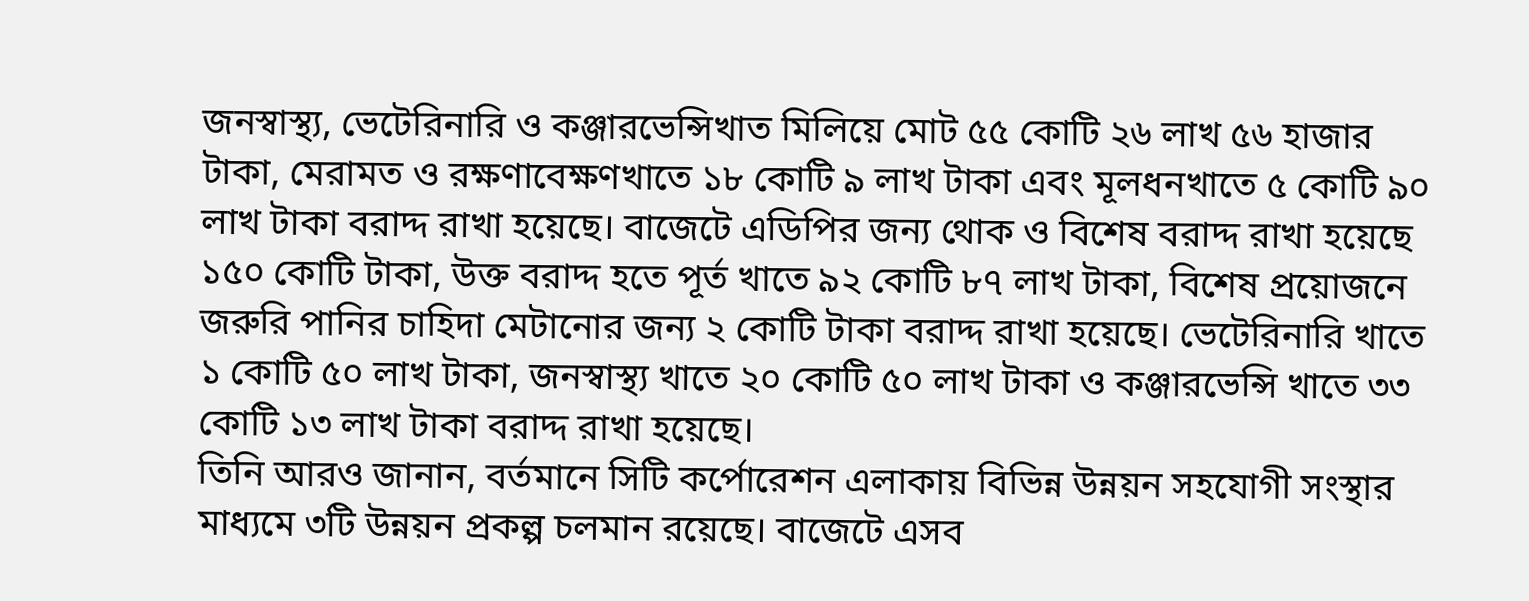জনস্বাস্থ্য, ভেটেরিনারি ও কঞ্জারভেন্সিখাত মিলিয়ে মোট ৫৫ কোটি ২৬ লাখ ৫৬ হাজার টাকা, মেরামত ও রক্ষণাবেক্ষণখাতে ১৮ কোটি ৯ লাখ টাকা এবং মূলধনখাতে ৫ কোটি ৯০ লাখ টাকা বরাদ্দ রাখা হয়েছে। বাজেটে এডিপির জন্য থোক ও বিশেষ বরাদ্দ রাখা হয়েছে ১৫০ কোটি টাকা, উক্ত বরাদ্দ হতে পূর্ত খাতে ৯২ কোটি ৮৭ লাখ টাকা, বিশেষ প্রয়োজনে জরুরি পানির চাহিদা মেটানোর জন্য ২ কোটি টাকা বরাদ্দ রাখা হয়েছে। ভেটেরিনারি খাতে ১ কোটি ৫০ লাখ টাকা, জনস্বাস্থ্য খাতে ২০ কোটি ৫০ লাখ টাকা ও কঞ্জারভেন্সি খাতে ৩৩ কোটি ১৩ লাখ টাকা বরাদ্দ রাখা হয়েছে।
তিনি আরও জানান, বর্তমানে সিটি কর্পোরেশন এলাকায় বিভিন্ন উন্নয়ন সহযোগী সংস্থার মাধ্যমে ৩টি উন্নয়ন প্রকল্প চলমান রয়েছে। বাজেটে এসব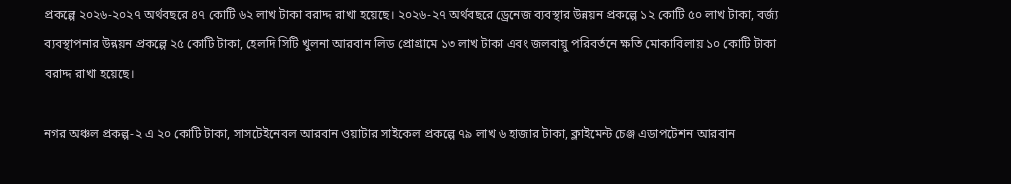প্রকল্পে ২০২৬-২০২৭ অর্থবছরে ৪৭ কোটি ৬২ লাখ টাকা বরাদ্দ রাখা হয়েছে। ২০২৬-২৭ অর্থবছরে ড্রেনেজ ব্যবস্থার উন্নয়ন প্রকল্পে ১২ কোটি ৫০ লাখ টাকা, বর্জ্য ব্যবস্থাপনার উন্নয়ন প্রকল্পে ২৫ কোটি টাকা, হেলদি সিটি খুলনা আরবান লিড প্রোগ্রামে ১৩ লাখ টাকা এবং জলবায়ু পরিবর্তনে ক্ষতি মোকাবিলায় ১০ কোটি টাকা বরাদ্দ রাখা হয়েছে।

নগর অঞ্চল প্রকল্প-২ এ ২০ কোটি টাকা, সাসটেইনেবল আরবান ওয়াটার সাইকেল প্রকল্পে ৭৯ লাখ ৬ হাজার টাকা, ক্লাইমেন্ট চেঞ্জ এডাপটেশন আরবান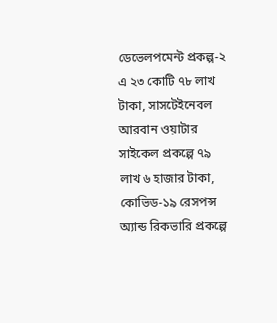ডেভেলপমেন্ট প্রকল্প-২ এ ২৩ কোটি ৭৮ লাখ টাকা, সাসটেইনেবল আরবান ওয়াটার সাইকেল প্রকল্পে ৭৯ লাখ ৬ হাজার টাকা, কোভিড-১৯ রেসপন্স অ্যান্ড রিকভারি প্রকল্পে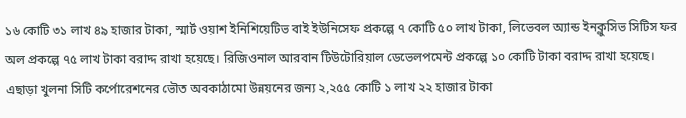১৬ কোটি ৩১ লাখ ৪৯ হাজার টাকা, স্মার্ট ওয়াশ ইনিশিয়েটিভ বাই ইউনিসেফ প্রকল্পে ৭ কোটি ৫০ লাখ টাকা, লিভেবল অ্যান্ড ইনক্লুসিভ সিটিস ফর অল প্রকল্পে ৭৫ লাখ টাকা বরাদ্দ রাখা হয়েছে। রিজিওনাল আরবান টিউটোরিয়াল ডেভেলপমেন্ট প্রকল্পে ১০ কোটি টাকা বরাদ্দ রাখা হয়েছে। এছাড়া খুলনা সিটি কর্পোরেশনের ভৌত অবকাঠামো উন্নয়নের জন্য ২,২৫৫ কোটি ১ লাখ ২২ হাজার টাকা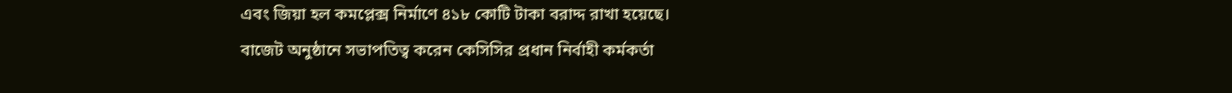এবং জিয়া হল কমপ্লেক্স নির্মাণে ৪১৮ কোটি টাকা বরাদ্দ রাখা হয়েছে।
বাজেট অনুষ্ঠানে সভাপতিত্ব করেন কেসিসির প্রধান নির্বাহী কর্মকর্তা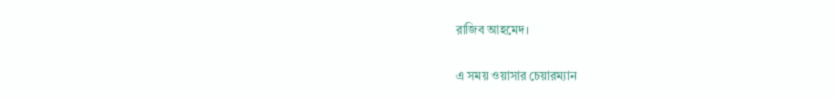রাজিব আহমেদ।

এ সময় ওয়াসার চেয়ারম্যান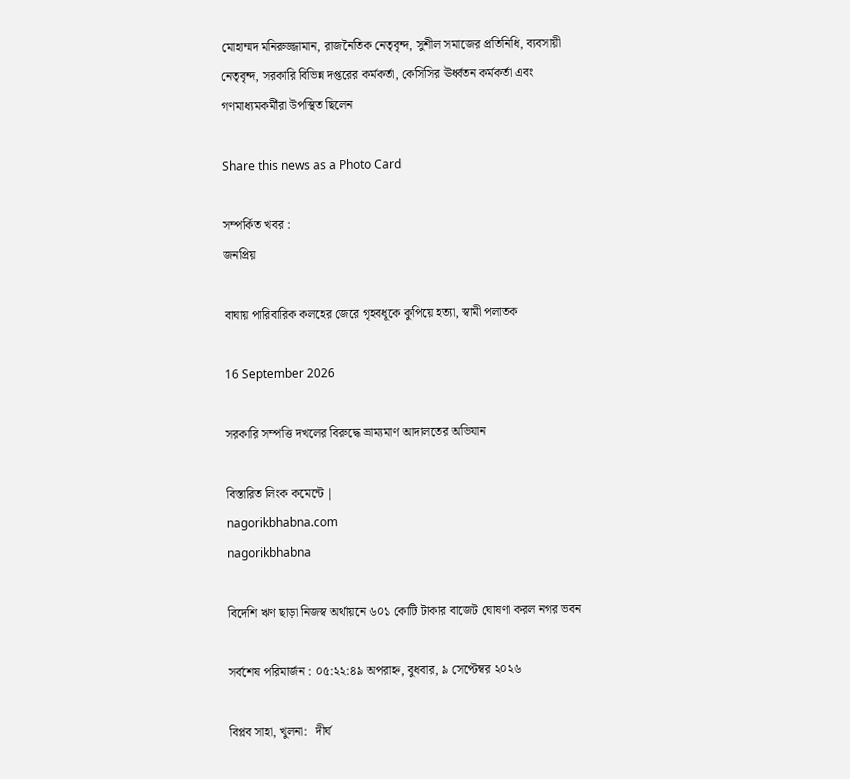মোহাম্মদ মনিরুজ্জামান, রাজনৈতিক নেতৃবৃন্দ, সুশীল সমাজের প্রতিনিধি, ব্যবসায়ী নেতৃবৃন্দ, সরকারি বিভিন্ন দপ্তরের কর্মকর্তা, কেসিসির ঊর্ধ্বতন কর্মকর্তা এবং গণমাধ্যমকর্মীরা উপস্থিত ছিলেন

Share this news as a Photo Card

সম্পর্কিত খবর :
জনপ্রিয়

বাঘায় পারিবারিক কলহের জেরে গৃহবধূকে কুপিয়ে হত্যা, স্বামী পলাতক

16 September 2026

সরকারি সম্পত্তি দখলের বিরুদ্ধে ভ্রাম্যমাণ আদালতের অভিযান

বিস্তারিত লিংক কমেন্টে |
nagorikbhabna.com
nagorikbhabna

বিদেশি ঋণ ছাড়া নিজস্ব অর্থায়নে ৬০১ কোটি টাকার বাজেট ঘোষণা করল নগর ভবন

সর্বশেষ পরিমার্জন : ০৫:২২:৪৯ অপরাহ্ন, বুধবার, ৯ সেপ্টেম্বর ২০২৬

বিপ্লব সাহা, খুলনা:   দীর্ঘ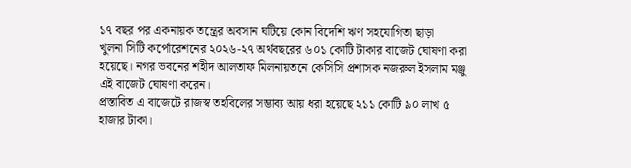১৭ বছর পর একনায়ক তন্ত্রের অবসান ঘটিয়ে কোন বিদেশি ঋণ সহযোগিতা ছাড়া
খুলনা সিটি কর্পোরেশনের ২০২৬-২৭ অর্থবছরের ৬০১ কোটি টাকার বাজেট ঘোষণা করা হয়েছে। নগর ভবনের শহীদ আলতাফ মিলনায়তনে কেসিসি প্রশাসক নজরুল ইসলাম মঞ্জু এই বাজেট ঘোষণা করেন।
প্রস্তাবিত এ বাজেটে রাজস্ব তহবিলের সম্ভাব্য আয় ধরা হয়েছে ২১১ কোটি ৯০ লাখ ৫ হাজার টাকা।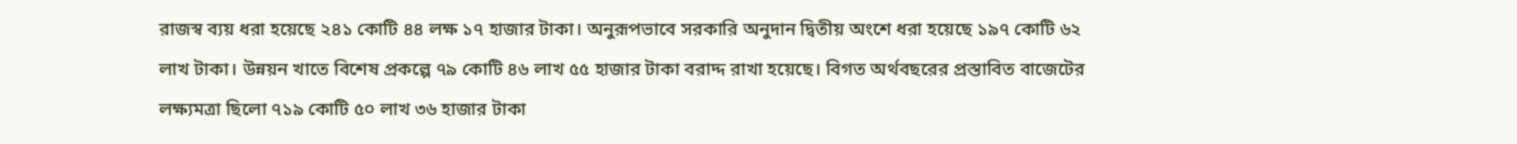রাজস্ব ব্যয় ধরা হয়েছে ২৪১ কোটি ৪৪ লক্ষ ১৭ হাজার টাকা। অনুরূপভাবে সরকারি অনুদান দ্বিতীয় অংশে ধরা হয়েছে ১৯৭ কোটি ৬২ লাখ টাকা। উন্নয়ন খাতে বিশেষ প্রকল্পে ৭৯ কোটি ৪৬ লাখ ৫৫ হাজার টাকা বরাদ্দ রাখা হয়েছে। বিগত অর্থবছরের প্রস্তাবিত বাজেটের লক্ষ্যমত্রা ছিলো ৭১৯ কোটি ৫০ লাখ ৩৬ হাজার টাকা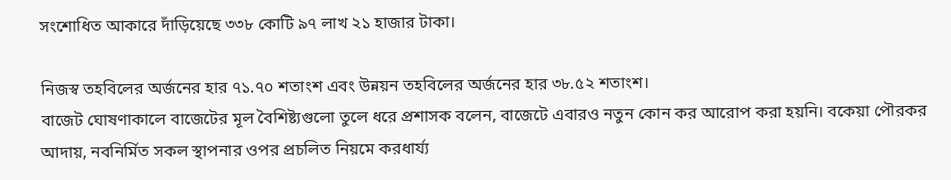সংশোধিত আকারে দাঁড়িয়েছে ৩৩৮ কোটি ৯৭ লাখ ২১ হাজার টাকা।

নিজস্ব তহবিলের অর্জনের হার ৭১.৭০ শতাংশ এবং উন্নয়ন তহবিলের অর্জনের হার ৩৮.৫২ শতাংশ।
বাজেট ঘোষণাকালে বাজেটের মূল বৈশিষ্ট্যগুলো তুলে ধরে প্রশাসক বলেন, বাজেটে এবারও নতুন কোন কর আরোপ করা হয়নি। বকেয়া পৌরকর আদায়, নবনির্মিত সকল স্থাপনার ওপর প্রচলিত নিয়মে করধার্য্য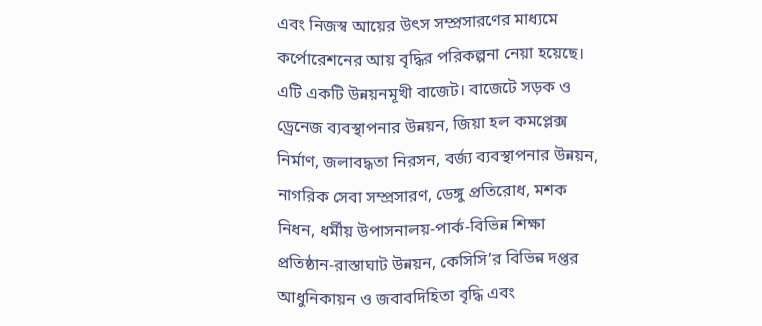এবং নিজস্ব আয়ের উৎস সম্প্রসারণের মাধ্যমে কর্পোরেশনের আয় বৃদ্ধির পরিকল্পনা নেয়া হয়েছে। এটি একটি উন্নয়নমূখী বাজেট। বাজেটে সড়ক ও ড্রেনেজ ব্যবস্থাপনার উন্নয়ন, জিয়া হল কমপ্লেক্স নির্মাণ, জলাবদ্ধতা নিরসন, বর্জ্য ব্যবস্থাপনার উন্নয়ন, নাগরিক সেবা সম্প্রসারণ, ডেঙ্গু প্রতিরোধ, মশক নিধন, ধর্মীয় উপাসনালয়-পার্ক-বিভিন্ন শিক্ষা প্রতিষ্ঠান-রাস্তাঘাট উন্নয়ন, কেসিসি’র বিভিন্ন দপ্তর আধুনিকায়ন ও জবাবদিহিতা বৃদ্ধি এবং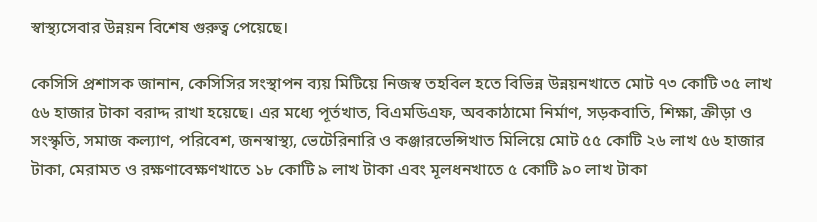স্বাস্থ্যসেবার উন্নয়ন বিশেষ গুরুত্ব পেয়েছে।

কেসিসি প্রশাসক জানান, কেসিসির সংস্থাপন ব্যয় মিটিয়ে নিজস্ব তহবিল হতে বিভিন্ন উন্নয়নখাতে মোট ৭৩ কোটি ৩৫ লাখ ৫৬ হাজার টাকা বরাদ্দ রাখা হয়েছে। এর মধ্যে পূর্তখাত, বিএমডিএফ, অবকাঠামো নির্মাণ, সড়কবাতি, শিক্ষা, ক্রীড়া ও সংস্কৃতি, সমাজ কল্যাণ, পরিবেশ, জনস্বাস্থ্য, ভেটেরিনারি ও কঞ্জারভেন্সিখাত মিলিয়ে মোট ৫৫ কোটি ২৬ লাখ ৫৬ হাজার টাকা, মেরামত ও রক্ষণাবেক্ষণখাতে ১৮ কোটি ৯ লাখ টাকা এবং মূলধনখাতে ৫ কোটি ৯০ লাখ টাকা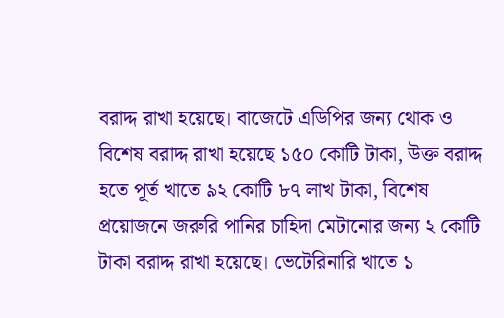বরাদ্দ রাখা হয়েছে। বাজেটে এডিপির জন্য থোক ও বিশেষ বরাদ্দ রাখা হয়েছে ১৫০ কোটি টাকা, উক্ত বরাদ্দ হতে পূর্ত খাতে ৯২ কোটি ৮৭ লাখ টাকা, বিশেষ প্রয়োজনে জরুরি পানির চাহিদা মেটানোর জন্য ২ কোটি টাকা বরাদ্দ রাখা হয়েছে। ভেটেরিনারি খাতে ১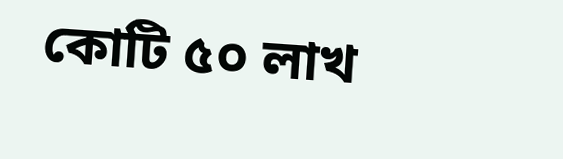কোটি ৫০ লাখ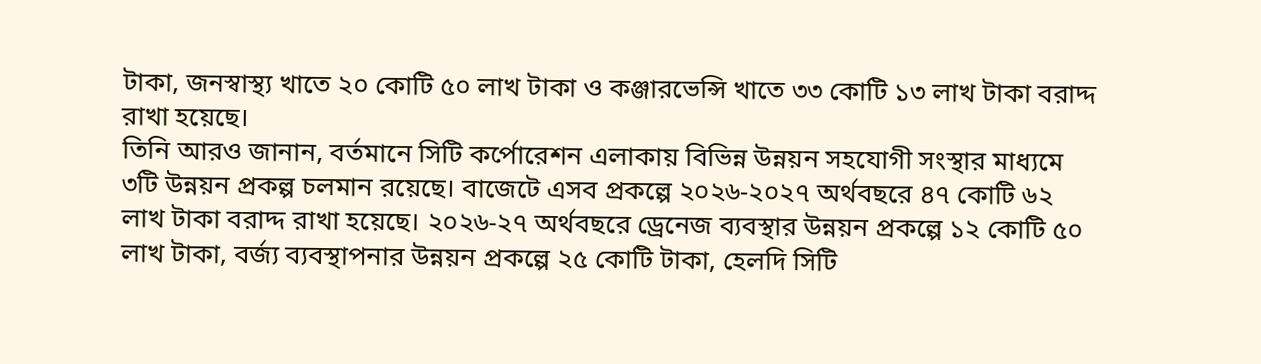টাকা, জনস্বাস্থ্য খাতে ২০ কোটি ৫০ লাখ টাকা ও কঞ্জারভেন্সি খাতে ৩৩ কোটি ১৩ লাখ টাকা বরাদ্দ রাখা হয়েছে।
তিনি আরও জানান, বর্তমানে সিটি কর্পোরেশন এলাকায় বিভিন্ন উন্নয়ন সহযোগী সংস্থার মাধ্যমে ৩টি উন্নয়ন প্রকল্প চলমান রয়েছে। বাজেটে এসব প্রকল্পে ২০২৬-২০২৭ অর্থবছরে ৪৭ কোটি ৬২ লাখ টাকা বরাদ্দ রাখা হয়েছে। ২০২৬-২৭ অর্থবছরে ড্রেনেজ ব্যবস্থার উন্নয়ন প্রকল্পে ১২ কোটি ৫০ লাখ টাকা, বর্জ্য ব্যবস্থাপনার উন্নয়ন প্রকল্পে ২৫ কোটি টাকা, হেলদি সিটি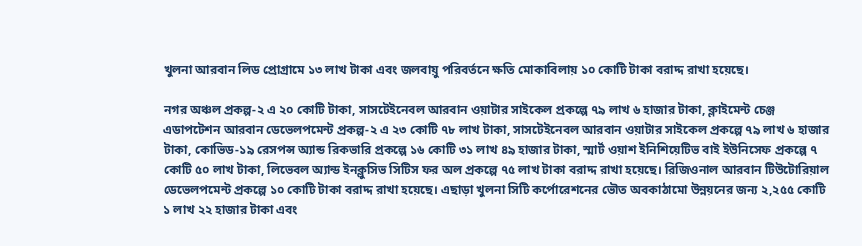খুলনা আরবান লিড প্রোগ্রামে ১৩ লাখ টাকা এবং জলবায়ু পরিবর্তনে ক্ষতি মোকাবিলায় ১০ কোটি টাকা বরাদ্দ রাখা হয়েছে।

নগর অঞ্চল প্রকল্প-২ এ ২০ কোটি টাকা, সাসটেইনেবল আরবান ওয়াটার সাইকেল প্রকল্পে ৭৯ লাখ ৬ হাজার টাকা, ক্লাইমেন্ট চেঞ্জ এডাপটেশন আরবান ডেভেলপমেন্ট প্রকল্প-২ এ ২৩ কোটি ৭৮ লাখ টাকা, সাসটেইনেবল আরবান ওয়াটার সাইকেল প্রকল্পে ৭৯ লাখ ৬ হাজার টাকা, কোভিড-১৯ রেসপন্স অ্যান্ড রিকভারি প্রকল্পে ১৬ কোটি ৩১ লাখ ৪৯ হাজার টাকা, স্মার্ট ওয়াশ ইনিশিয়েটিভ বাই ইউনিসেফ প্রকল্পে ৭ কোটি ৫০ লাখ টাকা, লিভেবল অ্যান্ড ইনক্লুসিভ সিটিস ফর অল প্রকল্পে ৭৫ লাখ টাকা বরাদ্দ রাখা হয়েছে। রিজিওনাল আরবান টিউটোরিয়াল ডেভেলপমেন্ট প্রকল্পে ১০ কোটি টাকা বরাদ্দ রাখা হয়েছে। এছাড়া খুলনা সিটি কর্পোরেশনের ভৌত অবকাঠামো উন্নয়নের জন্য ২,২৫৫ কোটি ১ লাখ ২২ হাজার টাকা এবং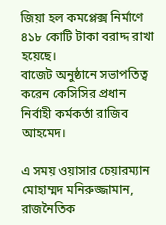জিয়া হল কমপ্লেক্স নির্মাণে ৪১৮ কোটি টাকা বরাদ্দ রাখা হয়েছে।
বাজেট অনুষ্ঠানে সভাপতিত্ব করেন কেসিসির প্রধান নির্বাহী কর্মকর্তা রাজিব আহমেদ।

এ সময় ওয়াসার চেয়ারম্যান মোহাম্মদ মনিরুজ্জামান, রাজনৈতিক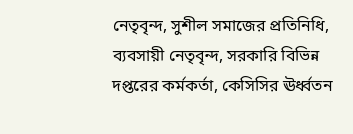নেতৃবৃন্দ, সুশীল সমাজের প্রতিনিধি, ব্যবসায়ী নেতৃবৃন্দ, সরকারি বিভিন্ন দপ্তরের কর্মকর্তা, কেসিসির ঊর্ধ্বতন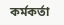কর্মকর্তা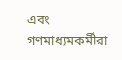এবং গণমাধ্যমকর্মীরা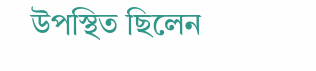উপস্থিত ছিলেন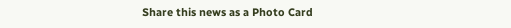Share this news as a Photo Card